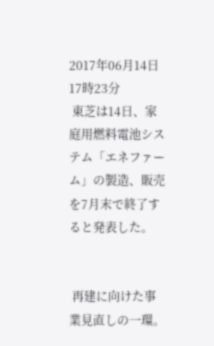2017年06月14日 17時23分
 東芝は14日、家庭用燃料電池システム「エネファーム」の製造、販売を7月末で終了すると発表した。


 再建に向けた事業見直しの一環。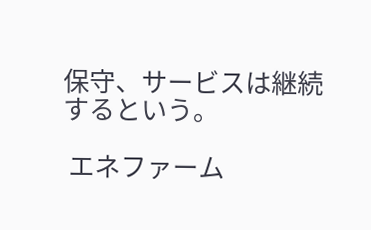保守、サービスは継続するという。

 エネファーム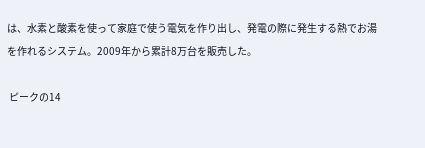は、水素と酸素を使って家庭で使う電気を作り出し、発電の際に発生する熱でお湯を作れるシステム。2009年から累計8万台を販売した。

 ピークの14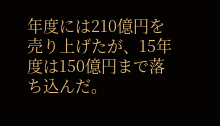年度には210億円を売り上げたが、15年度は150億円まで落ち込んだ。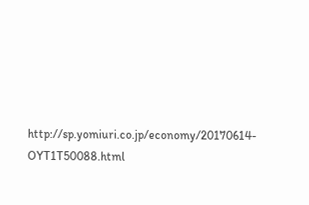http://sp.yomiuri.co.jp/economy/20170614-OYT1T50088.html